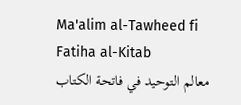Ma'alim al-Tawheed fi Fatiha al-Kitab
معالم التوحيد في فاتحة الكتاب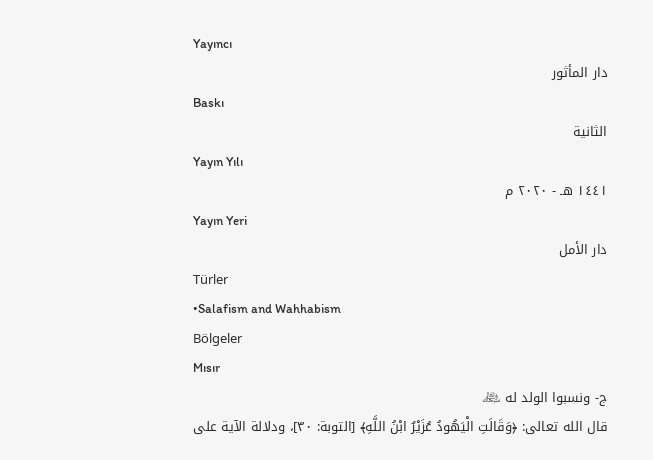Yayıncı
دار المأثور
Baskı
الثانية
Yayın Yılı
١٤٤١ هـ - ٢٠٢٠ م
Yayın Yeri
دار الأمل
Türler
•Salafism and Wahhabism
Bölgeler
Mısır
ج- ونسبوا الولد له ﷾
قال الله تعالى: ﴿وَقَالَتِ الْيَهُودُ عُزَيْرٌ ابْنُ اللَّهِ﴾ [التوبة: ٣٠]، ودلالة الآية على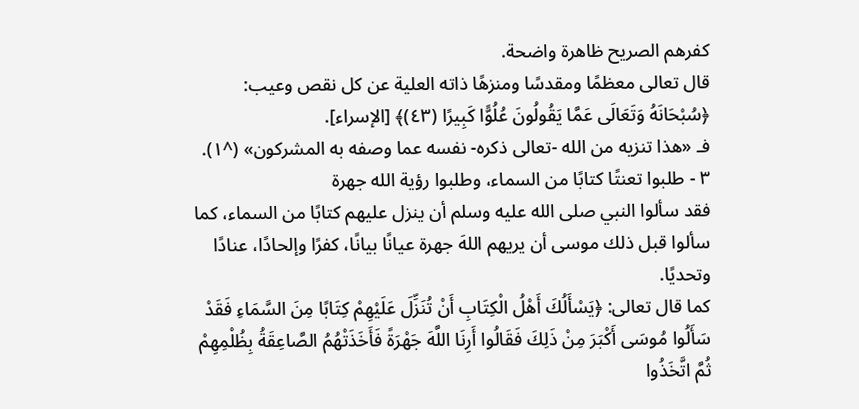كفرهم الصريح ظاهرة واضحة.
قال تعالى معظمًا ومقدسًا ومنزهًا ذاته العلية عن كل نقص وعيب: ﴿سُبْحَانَهُ وَتَعَالَى عَمَّا يَقُولُونَ عُلُوًّا كَبِيرًا (٤٣)﴾ [الإسراء].
فـ «هذا تنزيه من الله -تعالى ذكره- نفسه عما وصفه به المشركون» (^١).
٣ - طلبوا تعنتًا كتابًا من السماء، وطلبوا رؤية الله جهرة
فقد سألوا النبي صلى الله عليه وسلم أن ينزل عليهم كتابًا من السماء، كما سألوا قبل ذلك موسى أن يريهم اللهَ جهرة عيانًا بيانًا، كفرًا وإلحادًا، عنادًا وتحديًا.
كما قال تعالى: ﴿يَسْأَلُكَ أَهْلُ الْكِتَابِ أَنْ تُنَزِّلَ عَلَيْهِمْ كِتَابًا مِنَ السَّمَاءِ فَقَدْ سَأَلُوا مُوسَى أَكْبَرَ مِنْ ذَلِكَ فَقَالُوا أَرِنَا اللَّهَ جَهْرَةً فَأَخَذَتْهُمُ الصَّاعِقَةُ بِظُلْمِهِمْ ثُمَّ اتَّخَذُوا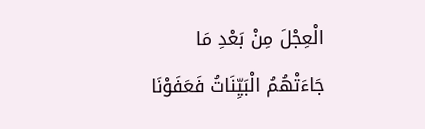الْعِجْلَ مِنْ بَعْدِ مَا جَاءَتْهُمُ الْبَيِّنَاتُ فَعَفَوْنَا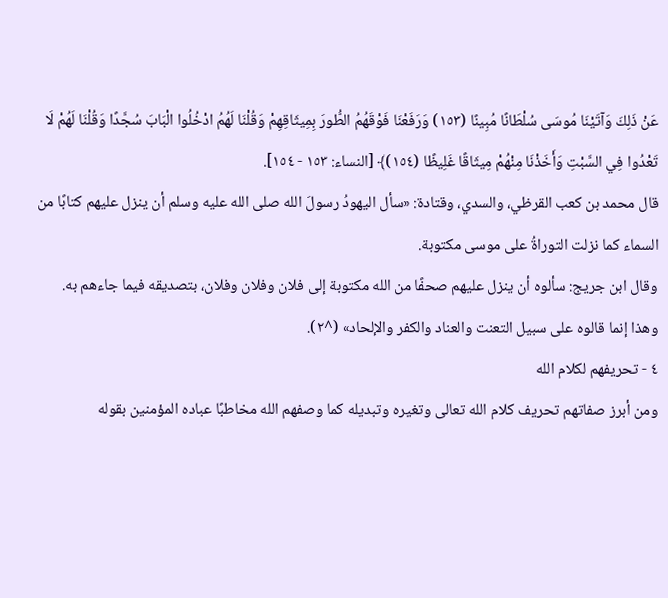عَنْ ذَلِكَ وَآتَيْنَا مُوسَى سُلْطَانًا مُبِينًا (١٥٣) وَرَفَعْنَا فَوْقَهُمُ الطُّورَ بِمِيثَاقِهِمْ وَقُلْنَا لَهُمُ ادْخُلُوا الْبَابَ سُجَّدًا وَقُلْنَا لَهُمْ لَا تَعْدُوا فِي السَّبْتِ وَأَخَذْنَا مِنْهُمْ مِيثَاقًا غَلِيظًا (١٥٤)﴾ [النساء: ١٥٣ - ١٥٤].
قال محمد بن كعب القرظي، والسدي، وقتادة: «سأل اليهودُ رسولَ الله صلى الله عليه وسلم أن ينزل عليهم كتابًا من السماء كما نزلت التوراةُ على موسى مكتوبة.
وقال ابن جريج: سألوه أن ينزل عليهم صحفًا من الله مكتوبة إلى فلان وفلان وفلان، بتصديقه فيما جاءهم به.
وهذا إنما قالوه على سبيل التعنت والعناد والكفر والإلحاد» (^٢).
٤ - تحريفهم لكلام الله
ومن أبرز صفاتهم تحريف كلام الله تعالى وتغيره وتبديله كما وصفهم الله مخاطبًا عباده المؤمنين بقوله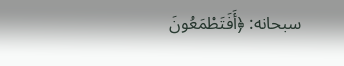سبحانه: ﴿أَفَتَطْمَعُونَ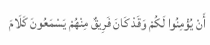أَنْ يُؤْمِنُوا لَكُمْ وَقَدْ كَانَ فَرِيقٌ مِنْهُمْ يَسْمَعُونَ كَلَامَ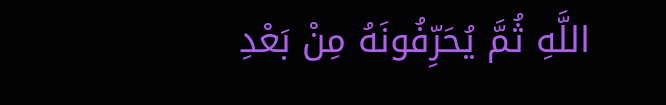اللَّهِ ثُمَّ يُحَرِّفُونَهُ مِنْ بَعْدِ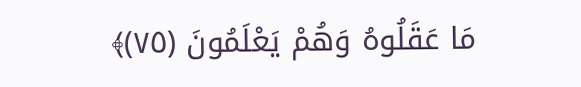مَا عَقَلُوهُ وَهُمْ يَعْلَمُونَ (٧٥)﴾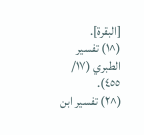[البقرة].
(^١) تفسير الطبري (١٧/ ٤٥٥).
(^٢) تفسير ابن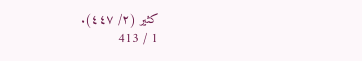كثير (٢/ ٤٤٧).
1 / 413